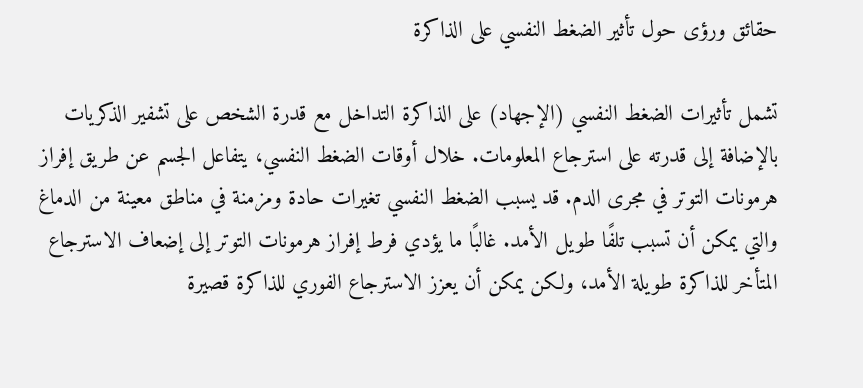حقائق ورؤى حول تأثير الضغط النفسي على الذاكرة

تشمل تأثيرات الضغط النفسي (الإجهاد) على الذاكرة التداخل مع قدرة الشخص على تشفير الذكريات بالإضافة إلى قدرته على استرجاع المعلومات. خلال أوقات الضغط النفسي، يتفاعل الجسم عن طريق إفراز هرمونات التوتر في مجرى الدم. قد يسبب الضغط النفسي تغيرات حادة ومزمنة في مناطق معينة من الدماغ والتي يمكن أن تسبب تلفًا طويل الأمد. غالبًا ما يؤدي فرط إفراز هرمونات التوتر إلى إضعاف الاسترجاع المتأخر للذاكرة طويلة الأمد، ولكن يمكن أن يعزز الاسترجاع الفوري للذاكرة قصيرة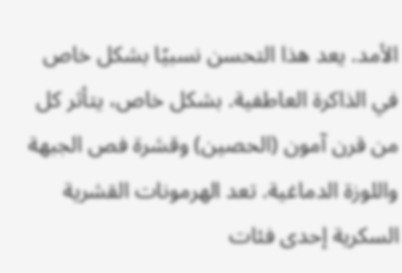الأمد. يعد هذا التحسن نسبيًا بشكل خاص في الذاكرة العاطفية. بشكل خاص، يتأثر كل من قرن آمون (الحصين) وقشرة فص الجبهة واللوزة الدماغية. تعد الهرمونات القشرية السكرية إحدى فئات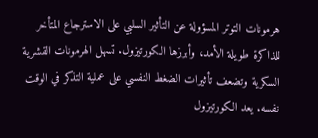هرمونات التوتر المسؤولة عن التأثير السلبي على الاسترجاع المتأخر للذاكرة طويلة الأمد، وأبرزها الكورتيزول. تسهل الهرمونات القشرية السكرية وتضعف تأثيرات الضغط النفسي على عملية التذكر في الوقت نفسه. يعد الكورتيزول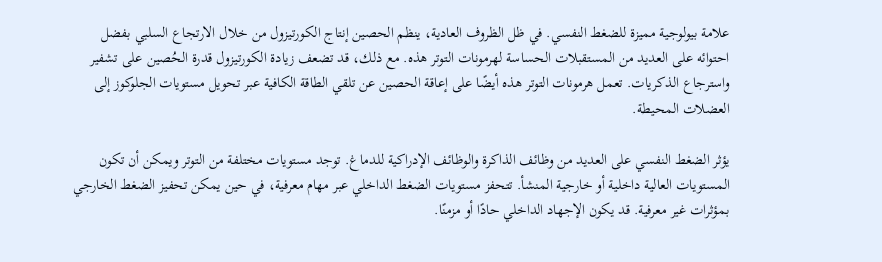علامة بيولوجية مميزة للضغط النفسي. في ظل الظروف العادية، ينظم الحصين إنتاج الكورتيزول من خلال الارتجاع السلبي بفضل احتوائه على العديد من المستقبلات الحساسة لهرمونات التوتر هذه. مع ذلك، قد تضعف زيادة الكورتيزول قدرة الحُصين على تشفير واسترجاع الذكريات. تعمل هرمونات التوتر هذه أيضًا على إعاقة الحصين عن تلقي الطاقة الكافية عبر تحويل مستويات الجلوكوز إلى العضلات المحيطة.

يؤثر الضغط النفسي على العديد من وظائف الذاكرة والوظائف الإدراكية للدماغ. توجد مستويات مختلفة من التوتر ويمكن أن تكون المستويات العالية داخلية أو خارجية المنشأ. تتحفز مستويات الضغط الداخلي عبر مهام معرفية، في حين يمكن تحفيز الضغط الخارجي بمؤثرات غير معرفية. قد يكون الإجهاد الداخلي حادًا أو مزمنًا.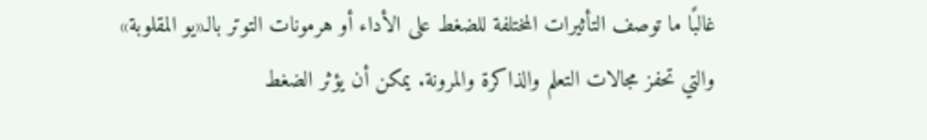غالبًا ما توصف التأثيرات المختلفة للضغط على الأداء أو هرمونات التوتر بالـ«يو المقلوبة» والتي تحفز مجالات التعلم والذاكرة والمرونة. يمكن أن يؤثر الضغط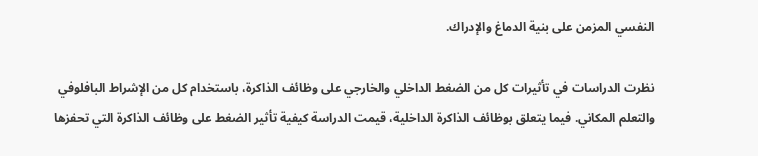النفسي المزمن على بنية الدماغ والإدراك.

نظرت الدراسات في تأثيرات كل من الضغط الداخلي والخارجي على وظائف الذاكرة، باستخدام كل من الإشراط البافلوفي والتعلم المكاني. فيما يتعلق بوظائف الذاكرة الداخلية، قيمت الدراسة كيفية تأثير الضغط على وظائف الذاكرة التي تحفزها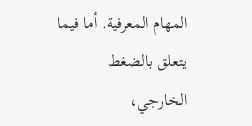المهام المعرفية. أما فيما يتعلق بالضغط الخارجي،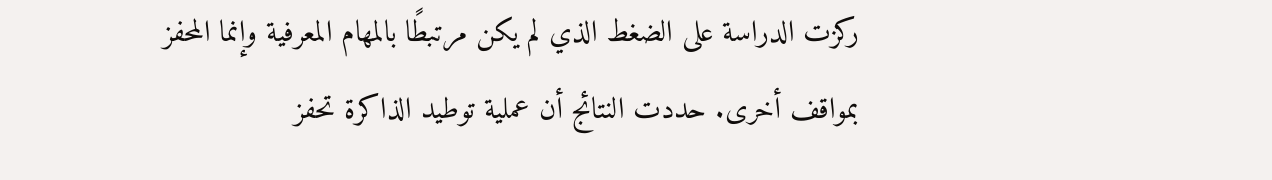ركزت الدراسة على الضغط الذي لم يكن مرتبطًا بالمهام المعرفية وإنما المحفز بمواقف أخرى. حددت النتائج أن عملية توطيد الذاكرة تحفز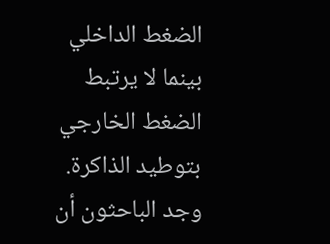الضغط الداخلي بينما لا يرتبط الضغط الخارجي بتوطيد الذاكرة. وجد الباحثون أن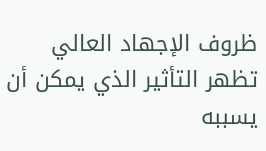ظروف الإجهاد العالي تظهر التأثير الذي يمكن أن يسببه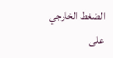الضغط الخارجي على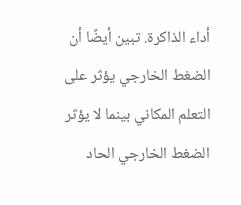أداء الذاكرة. تبين أيضًا أن الضغط الخارجي يؤثر على التعلم المكاني بينما لا يؤثر الضغط الخارجي الحاد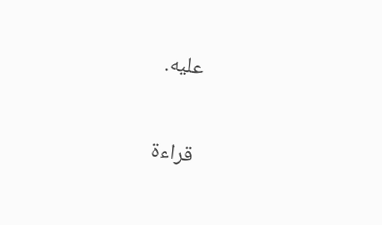عليه.

قراءة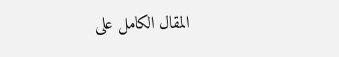المقال الكامل على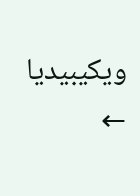ويكيبيديا ←